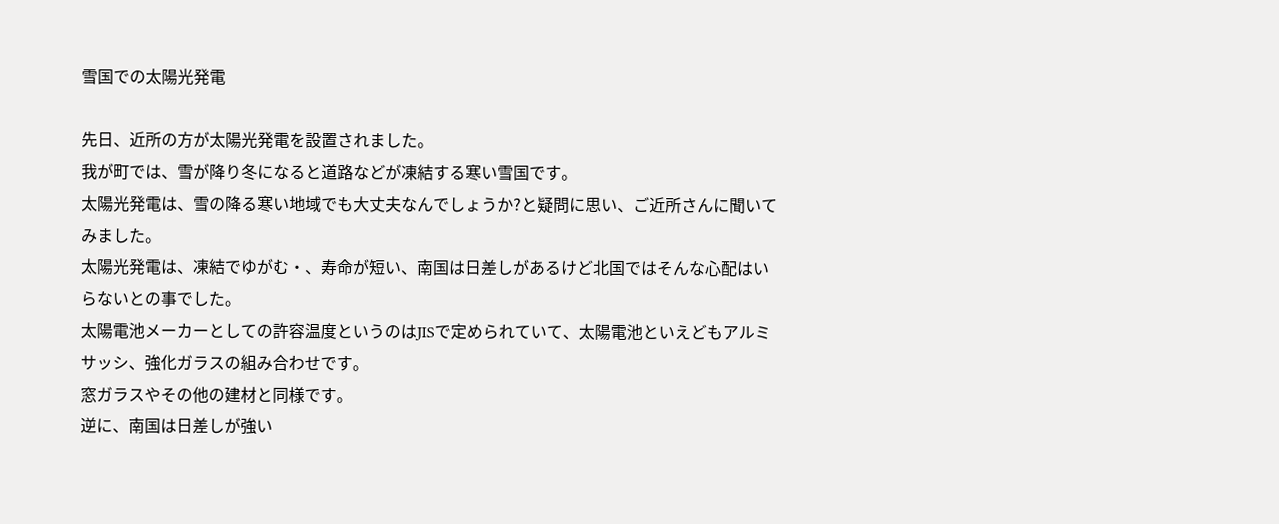雪国での太陽光発電

先日、近所の方が太陽光発電を設置されました。
我が町では、雪が降り冬になると道路などが凍結する寒い雪国です。
太陽光発電は、雪の降る寒い地域でも大丈夫なんでしょうか?と疑問に思い、ご近所さんに聞いてみました。
太陽光発電は、凍結でゆがむ・、寿命が短い、南国は日差しがあるけど北国ではそんな心配はいらないとの事でした。
太陽電池メーカーとしての許容温度というのはJISで定められていて、太陽電池といえどもアルミサッシ、強化ガラスの組み合わせです。
窓ガラスやその他の建材と同様です。
逆に、南国は日差しが強い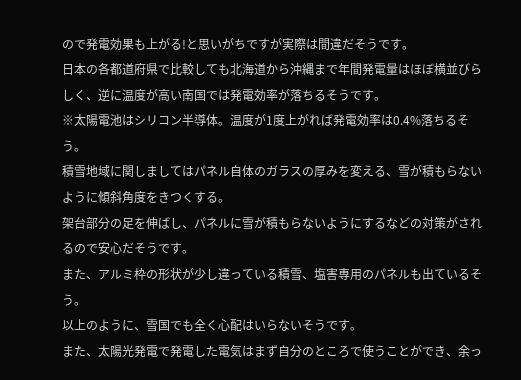ので発電効果も上がる!と思いがちですが実際は間違だそうです。
日本の各都道府県で比較しても北海道から沖縄まで年間発電量はほぼ横並びらしく、逆に温度が高い南国では発電効率が落ちるそうです。
※太陽電池はシリコン半導体。温度が1度上がれば発電効率は0.4%落ちるそう。
積雪地域に関しましてはパネル自体のガラスの厚みを変える、雪が積もらないように傾斜角度をきつくする。
架台部分の足を伸ばし、パネルに雪が積もらないようにするなどの対策がされるので安心だそうです。
また、アルミ枠の形状が少し違っている積雪、塩害専用のパネルも出ているそう。
以上のように、雪国でも全く心配はいらないそうです。
また、太陽光発電で発電した電気はまず自分のところで使うことができ、余っ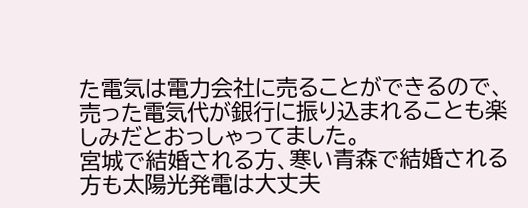た電気は電力会社に売ることができるので、
売った電気代が銀行に振り込まれることも楽しみだとおっしゃってました。
宮城で結婚される方、寒い青森で結婚される方も太陽光発電は大丈夫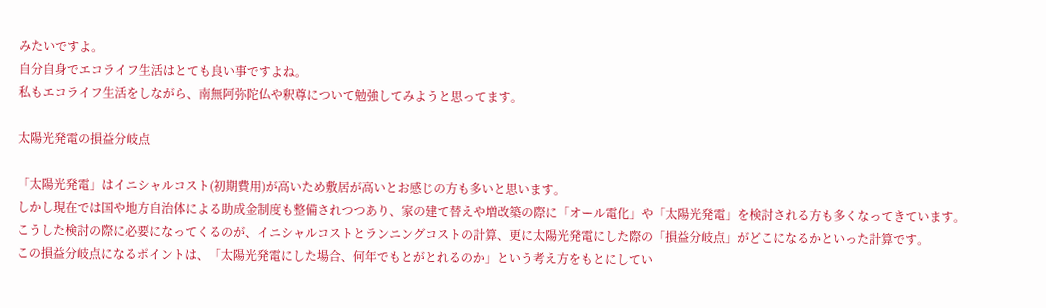みたいですよ。
自分自身でエコライフ生活はとても良い事ですよね。
私もエコライフ生活をしながら、南無阿弥陀仏や釈尊について勉強してみようと思ってます。

太陽光発電の損益分岐点

「太陽光発電」はイニシャルコスト(初期費用)が高いため敷居が高いとお感じの方も多いと思います。
しかし現在では国や地方自治体による助成金制度も整備されつつあり、家の建て替えや増改築の際に「オール電化」や「太陽光発電」を検討される方も多くなってきています。
こうした検討の際に必要になってくるのが、イニシャルコストとランニングコストの計算、更に太陽光発電にした際の「損益分岐点」がどこになるかといった計算です。
この損益分岐点になるポイントは、「太陽光発電にした場合、何年でもとがとれるのか」という考え方をもとにしてい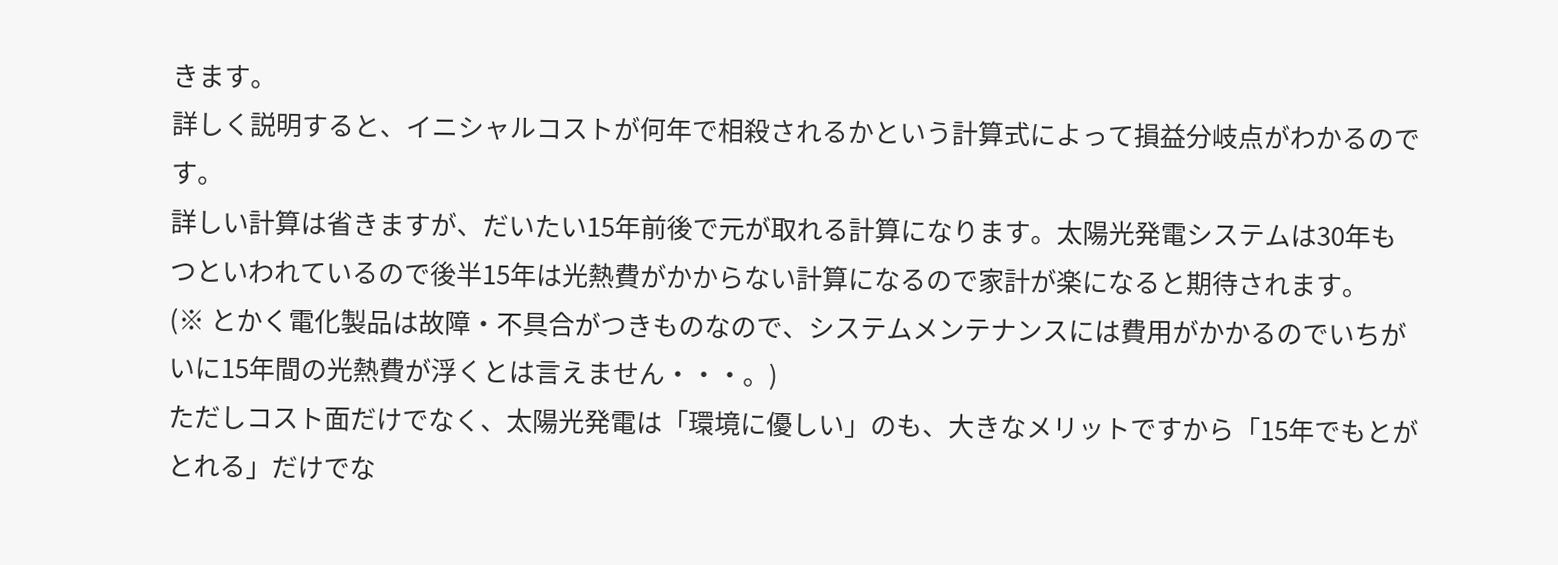きます。
詳しく説明すると、イニシャルコストが何年で相殺されるかという計算式によって損益分岐点がわかるのです。
詳しい計算は省きますが、だいたい15年前後で元が取れる計算になります。太陽光発電システムは30年もつといわれているので後半15年は光熱費がかからない計算になるので家計が楽になると期待されます。
(※ とかく電化製品は故障・不具合がつきものなので、システムメンテナンスには費用がかかるのでいちがいに15年間の光熱費が浮くとは言えません・・・。)
ただしコスト面だけでなく、太陽光発電は「環境に優しい」のも、大きなメリットですから「15年でもとがとれる」だけでな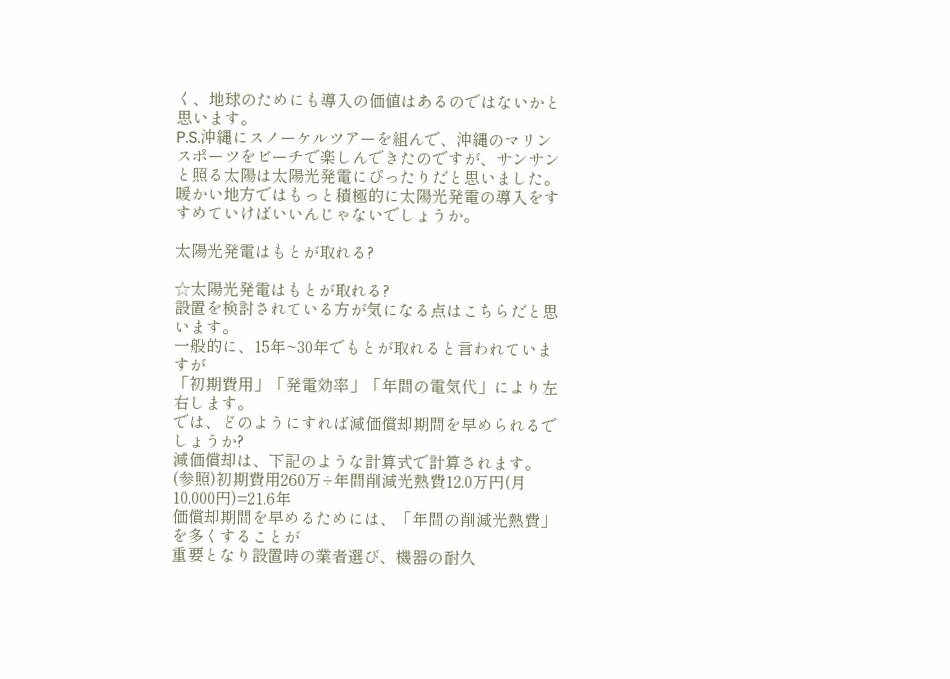く、地球のためにも導入の価値はあるのではないかと思います。
P.S.沖縄にスノーケルツアーを組んで、沖縄のマリンスポーツをビーチで楽しんできたのですが、サンサンと照る太陽は太陽光発電にぴったりだと思いました。暖かい地方ではもっと積極的に太陽光発電の導入をすすめていけばいいんじゃないでしょうか。

太陽光発電はもとが取れる?

☆太陽光発電はもとが取れる?
設置を検討されている方が気になる点はこちらだと思います。
一般的に、15年~30年でもとが取れると言われていますが
「初期費用」「発電効率」「年間の電気代」により左右します。
では、どのようにすれば減価償却期間を早められるでしょうか?
減価償却は、下記のような計算式で計算されます。
(参照)初期費用260万÷年間削減光熱費12.0万円(月10,000円)=21.6年
価償却期間を早めるためには、「年間の削減光熱費」を多くすることが
重要となり設置時の業者選び、機器の耐久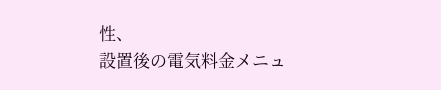性、
設置後の電気料金メニュ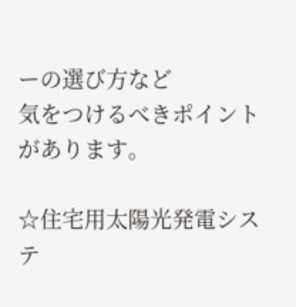ーの選び方など
気をつけるべきポイントがあります。

☆住宅用太陽光発電システ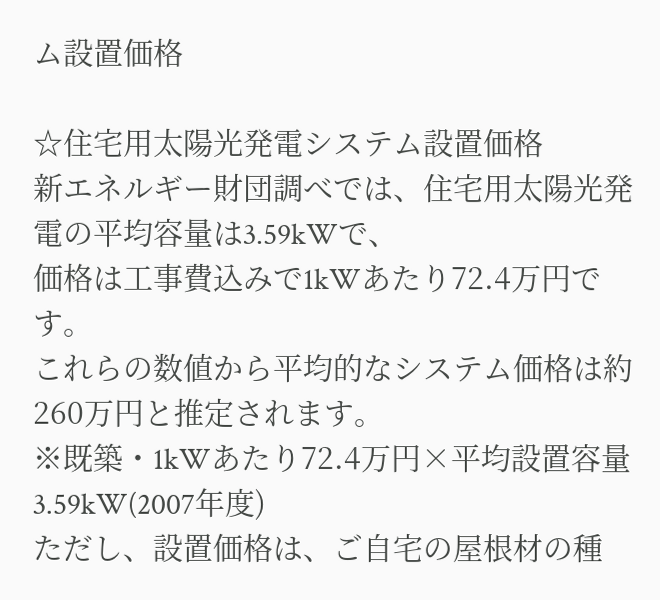ム設置価格

☆住宅用太陽光発電システム設置価格
新エネルギー財団調べでは、住宅用太陽光発電の平均容量は3.59kWで、
価格は工事費込みで1kWあたり72.4万円です。
これらの数値から平均的なシステム価格は約260万円と推定されます。
※既築・1kWあたり72.4万円×平均設置容量3.59kW(2007年度)
ただし、設置価格は、ご自宅の屋根材の種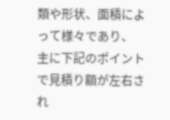類や形状、面積によって様々であり、
主に下記のポイントで見積り額が左右され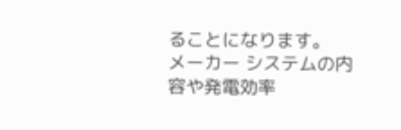ることになります。
メーカー システムの内容や発電効率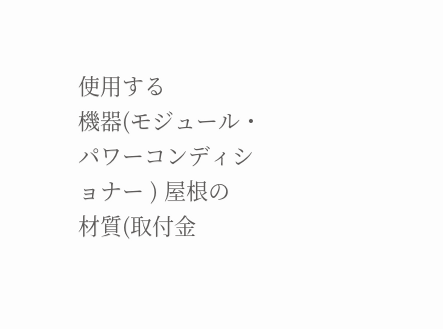使用する
機器(モジュール・パワーコンディショナー ) 屋根の
材質(取付金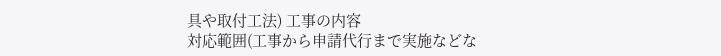具や取付工法) 工事の内容
対応範囲(工事から申請代行まで実施などな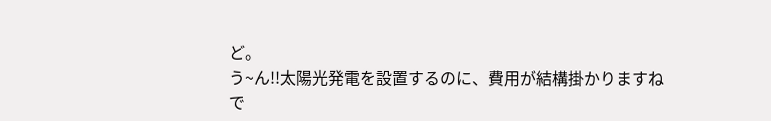ど。
う~ん!!太陽光発電を設置するのに、費用が結構掛かりますね
で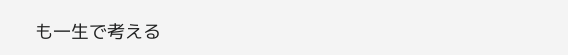も一生で考える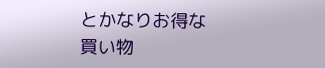とかなりお得な買い物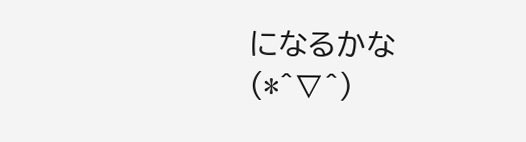になるかな(*^∇^)